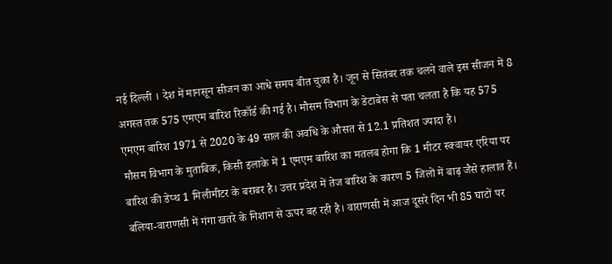नई दिल्ली । देश में मानसून सीजन का आधे समय बीत चुका है। जून से सितंबर तक चलने वाले इस सीजन में 8 अगस्त तक 575 एमएम बारिश रिकॉर्ड की गई है। मौसम विभाग के डेटाबेस से पता चलता है कि यह 575 एमएम बारिश 1971 से 2020 के 49 साल की अवधि के औसत से 12.1 प्रतिशत ज्यादा है।
मौसम विभाग के मुताबिक, किसी इलाके में 1 एमएम बारिश का मतलब होगा कि 1 मीटर स्क्वायर एरिया पर बारिश की डेप्थ 1 मिलीमीटर के बराबर है। उत्तर प्रदेश में तेज बारिश के कारण 5 जिलों में बाढ़ जैसे हालात हैं। बलिया-वाराणसी में गंगा खतरे के निशान से ऊपर बह रही है। वाराणसी में आज दूसरे दिन भी 85 घाटों पर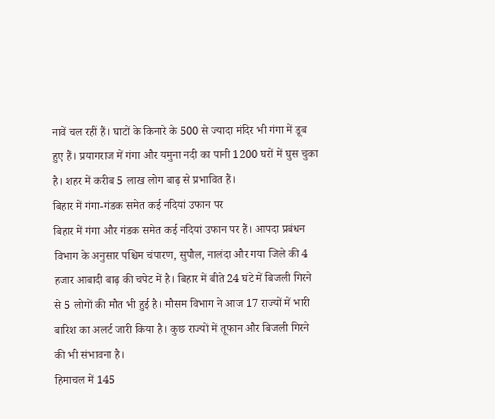नावें चल रहीं हैं। घाटों के किनारे के 500 से ज्यादा मंदिर भी गंगा में डूब हुए हैं। प्रयागराज में गंगा और यमुना नदी का पानी 1200 घरों में घुस चुका है। शहर में करीब 5 लाख लोग बाढ़ से प्रभावित हैं।
बिहार में गंगा-गंडक समेत कई नदियां उफान पर
बिहार में गंगा और गंडक समेत कई नदियां उफान पर हैं। आपदा प्रबंधन विभाग के अनुसार पश्चिम चंपारण, सुपौल, नालंदा और गया जिले की 4 हजार आबादी बाढ़ की चपेट में है। बिहार में बीते 24 घंटे में बिजली गिरने से 5 लोगों की मौत भी हुई है। मौसम विभाग ने आज 17 राज्यों में भारी बारिश का अलर्ट जारी किया है। कुछ राज्यों में तूफान और बिजली गिरने की भी संभावना है।
हिमाचल में 145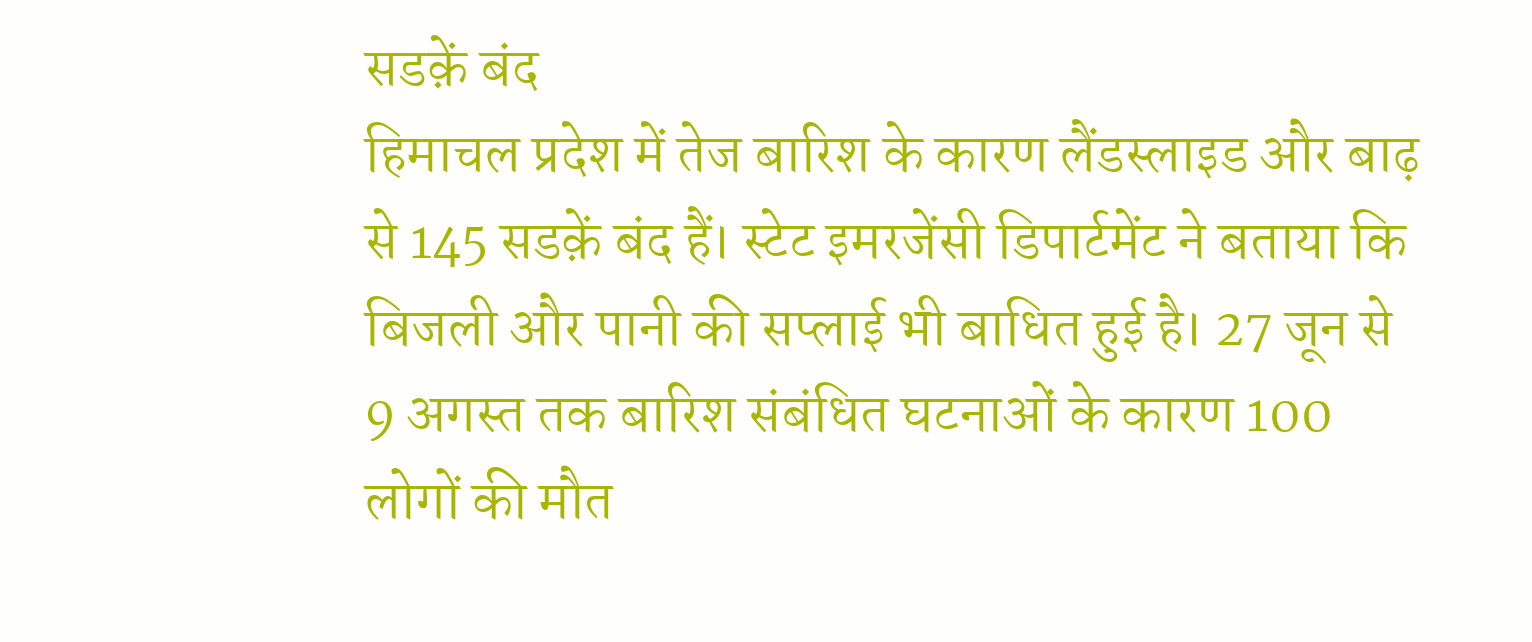सडक़ें बंद
हिमाचल प्रदेश में तेज बारिश के कारण लैंडस्लाइड और बाढ़ से 145 सडक़ें बंद हैं। स्टेट इमरजेंसी डिपार्टमेंट ने बताया कि बिजली और पानी की सप्लाई भी बाधित हुई है। 27 जून से 9 अगस्त तक बारिश संबंधित घटनाओं के कारण 100 लोगों की मौत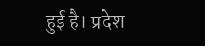हुई है। प्रदेश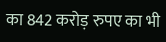का 842 करोड़ रुपए का भी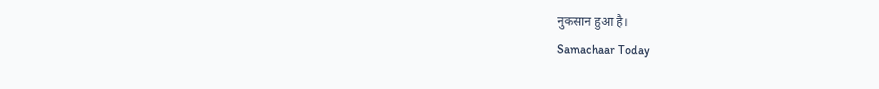नुकसान हुआ है।
Samachaar Today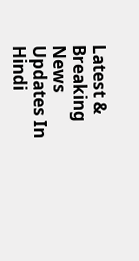Latest & Breaking News Updates In Hindi